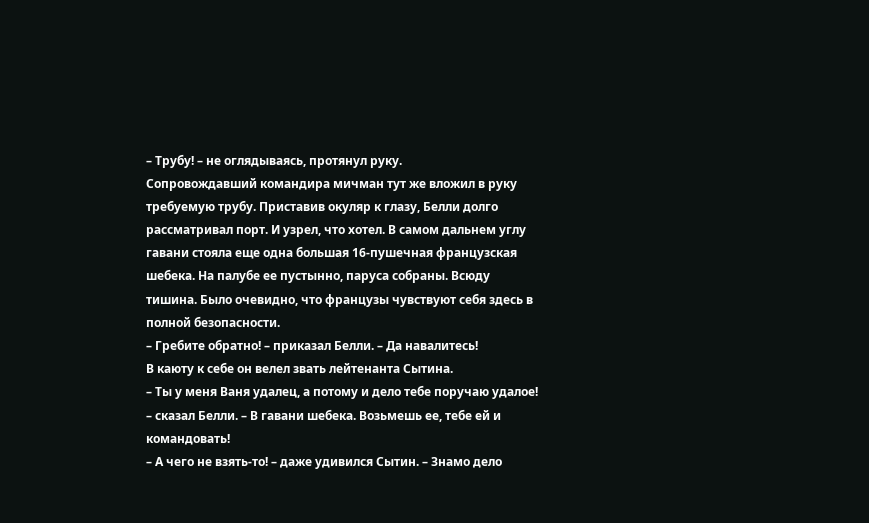– Трубу! – не оглядываясь, протянул руку.
Сопровождавший командира мичман тут же вложил в руку требуемую трубу. Приставив окуляр к глазу, Белли долго рассматривал порт. И узрел, что хотел. В самом дальнем углу гавани стояла еще одна большая 16-пушечная французская шебека. На палубе ее пустынно, паруса собраны. Всюду тишина. Было очевидно, что французы чувствуют себя здесь в полной безопасности.
– Гребите обратно! – приказал Белли. – Да навалитесь!
В каюту к себе он велел звать лейтенанта Сытина.
– Ты у меня Ваня удалец, а потому и дело тебе поручаю удалое! – сказал Белли. – В гавани шебека. Возьмешь ее, тебе ей и командовать!
– А чего не взять-то! – даже удивился Сытин. – Знамо дело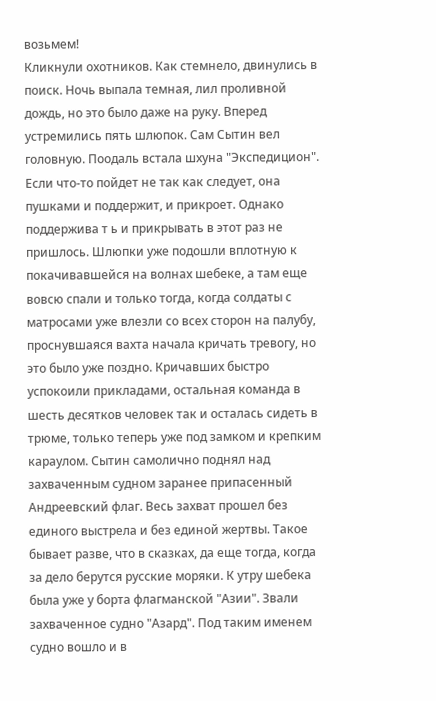возьмем!
Кликнули охотников. Как стемнело, двинулись в поиск. Ночь выпала темная, лил проливной дождь, но это было даже на руку. Вперед устремились пять шлюпок. Сам Сытин вел головную. Поодаль встала шхуна "Экспедицион". Если что-то пойдет не так как следует, она пушками и поддержит, и прикроет. Однако поддержива т ь и прикрывать в этот раз не пришлось. Шлюпки уже подошли вплотную к покачивавшейся на волнах шебеке, а там еще вовсю спали и только тогда, когда солдаты с матросами уже влезли со всех сторон на палубу, проснувшаяся вахта начала кричать тревогу, но это было уже поздно. Кричавших быстро успокоили прикладами, остальная команда в шесть десятков человек так и осталась сидеть в трюме, только теперь уже под замком и крепким караулом. Сытин самолично поднял над захваченным судном заранее припасенный Андреевский флаг. Весь захват прошел без единого выстрела и без единой жертвы. Такое бывает разве, что в сказках, да еще тогда, когда за дело берутся русские моряки. К утру шебека была уже у борта флагманской "Азии". Звали захваченное судно "Азард". Под таким именем судно вошло и в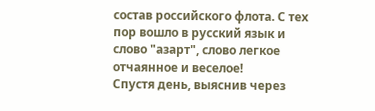состав российского флота. С тех пор вошло в русский язык и слово "азарт", слово легкое отчаянное и веселое!
Спустя день, выяснив через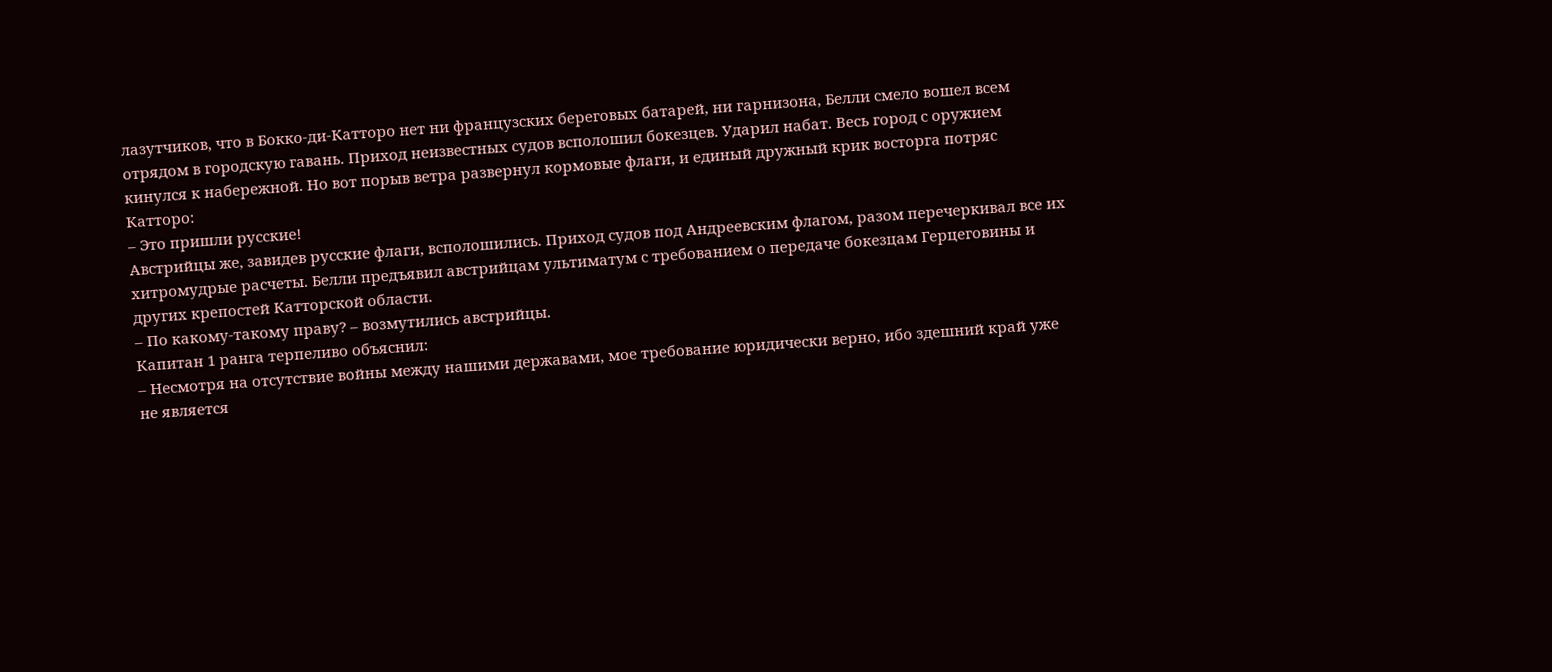лазутчиков, что в Бокко-ди-Катторо нет ни французских береговых батарей, ни гарнизона, Белли смело вошел всем отрядом в городскую гавань. Приход неизвестных судов всполошил бокезцев. Ударил набат. Весь город с оружием кинулся к набережной. Но вот порыв ветра развернул кормовые флаги, и единый дружный крик восторга потряс Катторо:
– Это пришли русские!
Австрийцы же, завидев русские флаги, всполошились. Приход судов под Андреевским флагом, разом перечеркивал все их хитромудрые расчеты. Белли предъявил австрийцам ультиматум с требованием о передаче бокезцам Герцеговины и других крепостей Катторской области.
– По какому-такому праву? – возмутились австрийцы.
Капитан 1 ранга терпеливо объяснил:
– Несмотря на отсутствие войны между нашими державами, мое требование юридически верно, ибо здешний край уже не является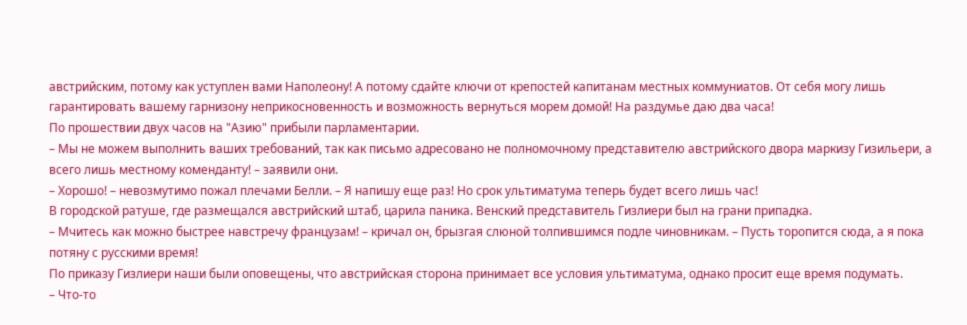австрийским, потому как уступлен вами Наполеону! А потому сдайте ключи от крепостей капитанам местных коммуниатов. От себя могу лишь гарантировать вашему гарнизону неприкосновенность и возможность вернуться морем домой! На раздумье даю два часа!
По прошествии двух часов на "Азию" прибыли парламентарии.
– Мы не можем выполнить ваших требований, так как письмо адресовано не полномочному представителю австрийского двора маркизу Гизильери, а всего лишь местному коменданту! – заявили они.
– Хорошо! – невозмутимо пожал плечами Белли. – Я напишу еще раз! Но срок ультиматума теперь будет всего лишь час!
В городской ратуше, где размещался австрийский штаб, царила паника. Венский представитель Гизлиери был на грани припадка.
– Мчитесь как можно быстрее навстречу французам! – кричал он, брызгая слюной толпившимся подле чиновникам. – Пусть торопится сюда, а я пока потяну с русскими время!
По приказу Гизлиери наши были оповещены, что австрийская сторона принимает все условия ультиматума, однако просит еще время подумать.
– Что-то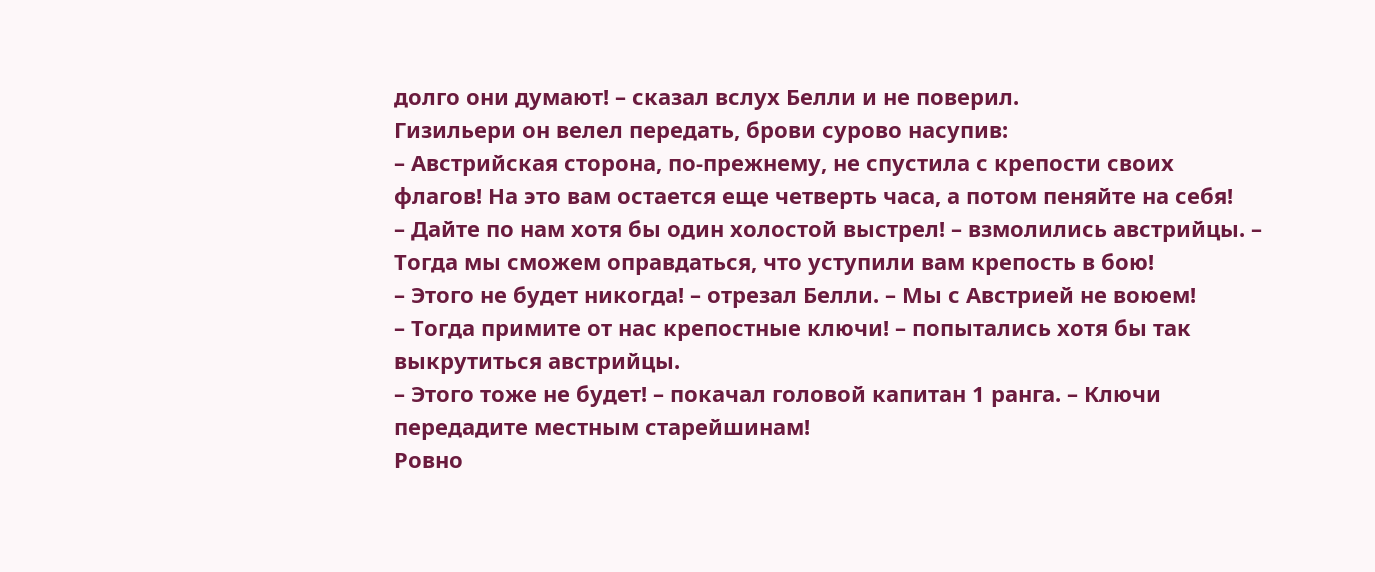долго они думают! – сказал вслух Белли и не поверил.
Гизильери он велел передать, брови сурово насупив:
– Австрийская сторона, по-прежнему, не спустила с крепости своих флагов! На это вам остается еще четверть часа, а потом пеняйте на себя!
– Дайте по нам хотя бы один холостой выстрел! – взмолились австрийцы. – Тогда мы сможем оправдаться, что уступили вам крепость в бою!
– Этого не будет никогда! – отрезал Белли. – Мы с Австрией не воюем!
– Тогда примите от нас крепостные ключи! – попытались хотя бы так выкрутиться австрийцы.
– Этого тоже не будет! – покачал головой капитан 1 ранга. – Ключи передадите местным старейшинам!
Ровно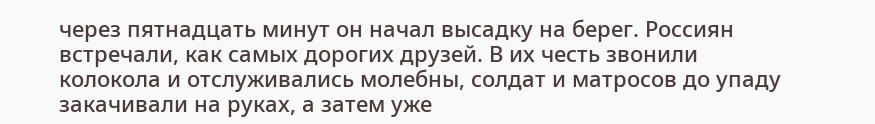через пятнадцать минут он начал высадку на берег. Россиян встречали, как самых дорогих друзей. В их честь звонили колокола и отслуживались молебны, солдат и матросов до упаду закачивали на руках, а затем уже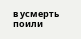в усмерть поили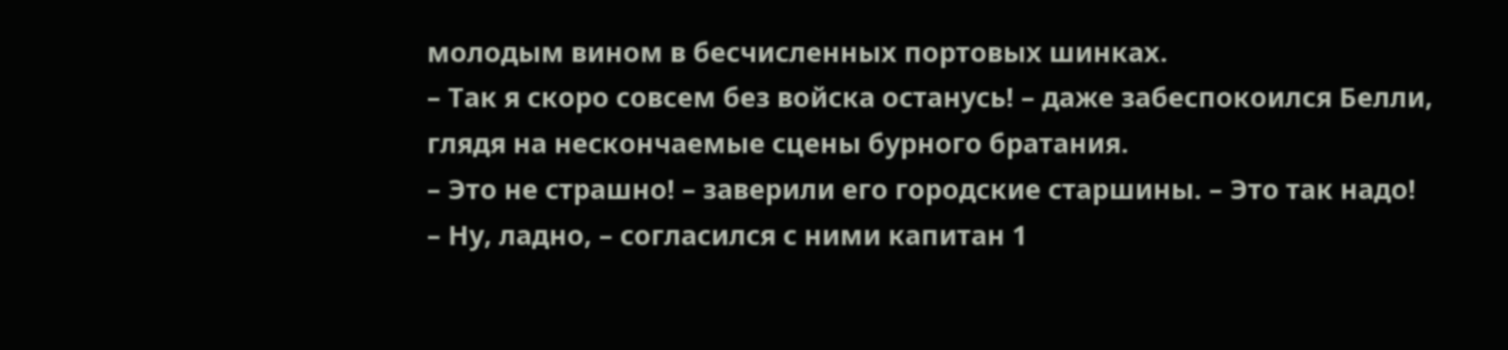молодым вином в бесчисленных портовых шинках.
– Так я скоро совсем без войска останусь! – даже забеспокоился Белли, глядя на нескончаемые сцены бурного братания.
– Это не страшно! – заверили его городские старшины. – Это так надо!
– Ну, ладно, – согласился с ними капитан 1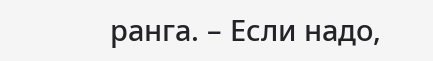ранга. – Если надо,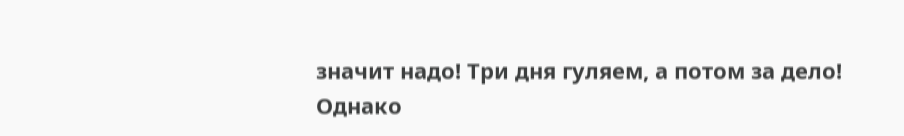значит надо! Три дня гуляем, а потом за дело!
Однако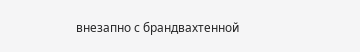внезапно с брандвахтенной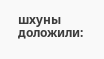шхуны доложили: